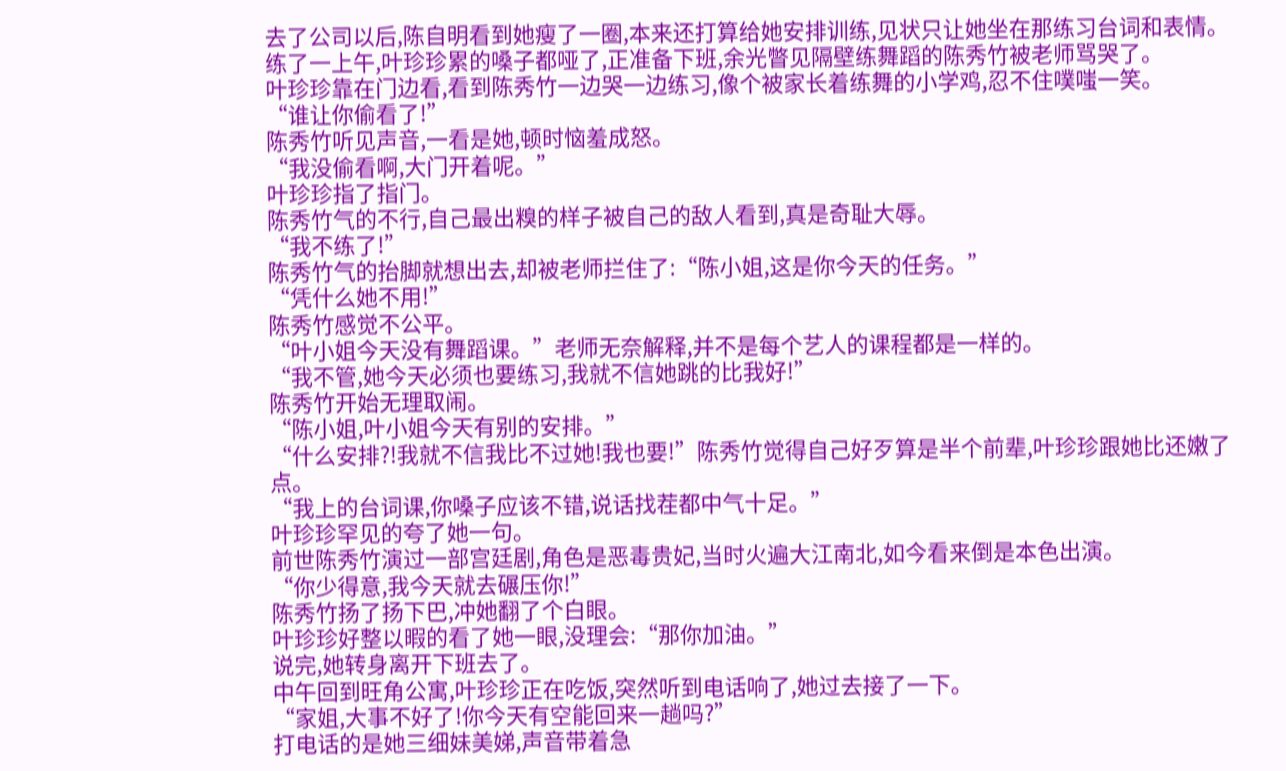去了公司以后,陈自明看到她瘦了一圈,本来还打算给她安排训练,见状只让她坐在那练习台词和表情。
练了一上午,叶珍珍累的嗓子都哑了,正准备下班,余光瞥见隔壁练舞蹈的陈秀竹被老师骂哭了。
叶珍珍靠在门边看,看到陈秀竹一边哭一边练习,像个被家长着练舞的小学鸡,忍不住噗嗤一笑。
“谁让你偷看了!”
陈秀竹听见声音,一看是她,顿时恼羞成怒。
“我没偷看啊,大门开着呢。”
叶珍珍指了指门。
陈秀竹气的不行,自己最出糗的样子被自己的敌人看到,真是奇耻大辱。
“我不练了!”
陈秀竹气的抬脚就想出去,却被老师拦住了:“陈小姐,这是你今天的任务。”
“凭什么她不用!”
陈秀竹感觉不公平。
“叶小姐今天没有舞蹈课。”老师无奈解释,并不是每个艺人的课程都是一样的。
“我不管,她今天必须也要练习,我就不信她跳的比我好!”
陈秀竹开始无理取闹。
“陈小姐,叶小姐今天有别的安排。”
“什么安排?!我就不信我比不过她!我也要!”陈秀竹觉得自己好歹算是半个前辈,叶珍珍跟她比还嫩了点。
“我上的台词课,你嗓子应该不错,说话找茬都中气十足。”
叶珍珍罕见的夸了她一句。
前世陈秀竹演过一部宫廷剧,角色是恶毒贵妃,当时火遍大江南北,如今看来倒是本色出演。
“你少得意,我今天就去碾压你!”
陈秀竹扬了扬下巴,冲她翻了个白眼。
叶珍珍好整以暇的看了她一眼,没理会:“那你加油。”
说完,她转身离开下班去了。
中午回到旺角公寓,叶珍珍正在吃饭,突然听到电话响了,她过去接了一下。
“家姐,大事不好了!你今天有空能回来一趟吗?”
打电话的是她三细妹美娣,声音带着急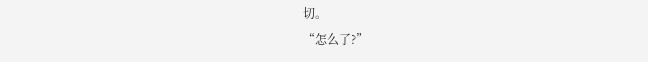切。
“怎么了?”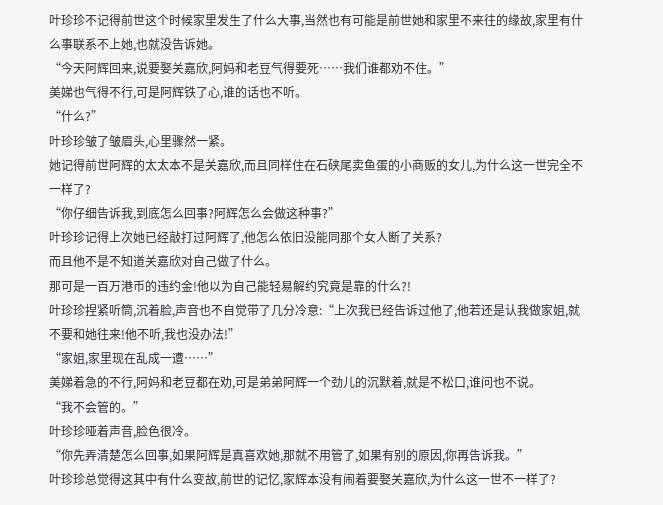叶珍珍不记得前世这个时候家里发生了什么大事,当然也有可能是前世她和家里不来往的缘故,家里有什么事联系不上她,也就没告诉她。
“今天阿辉回来,说要娶关嘉欣,阿妈和老豆气得要死……我们谁都劝不住。”
美娣也气得不行,可是阿辉铁了心,谁的话也不听。
“什么?”
叶珍珍皱了皱眉头,心里骤然一紧。
她记得前世阿辉的太太本不是关嘉欣,而且同样住在石硖尾卖鱼蛋的小商贩的女儿,为什么这一世完全不一样了?
“你仔细告诉我,到底怎么回事?阿辉怎么会做这种事?”
叶珍珍记得上次她已经敲打过阿辉了,他怎么依旧没能同那个女人断了关系?
而且他不是不知道关嘉欣对自己做了什么。
那可是一百万港币的违约金!他以为自己能轻易解约究竟是靠的什么?!
叶珍珍捏紧听筒,沉着脸,声音也不自觉带了几分冷意:“上次我已经告诉过他了,他若还是认我做家姐,就不要和她往来!他不听,我也没办法!”
“家姐,家里现在乱成一遭……”
美娣着急的不行,阿妈和老豆都在劝,可是弟弟阿辉一个劲儿的沉默着,就是不松口,谁问也不说。
“我不会管的。”
叶珍珍哑着声音,脸色很冷。
“你先弄清楚怎么回事,如果阿辉是真喜欢她,那就不用管了,如果有别的原因,你再告诉我。”
叶珍珍总觉得这其中有什么变故,前世的记忆,家辉本没有闹着要娶关嘉欣,为什么这一世不一样了?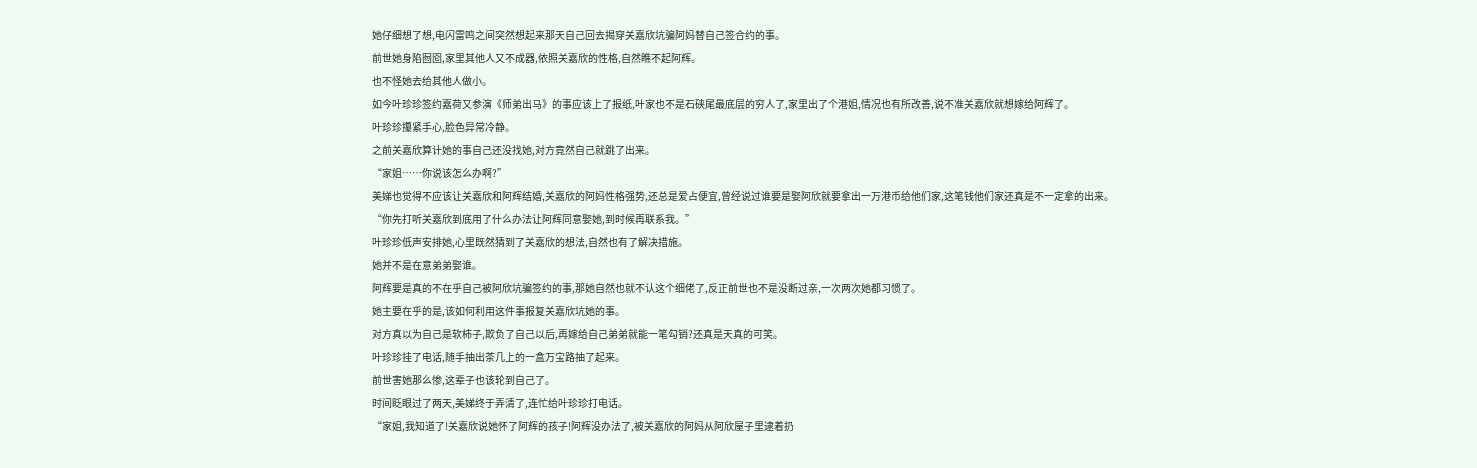她仔细想了想,电闪雷鸣之间突然想起来那天自己回去揭穿关嘉欣坑骗阿妈替自己签合约的事。
前世她身陷囫囵,家里其他人又不成器,依照关嘉欣的性格,自然瞧不起阿辉。
也不怪她去给其他人做小。
如今叶珍珍签约嘉荷又参演《师弟出马》的事应该上了报纸,叶家也不是石硖尾最底层的穷人了,家里出了个港姐,情况也有所改善,说不准关嘉欣就想嫁给阿辉了。
叶珍珍攥紧手心,脸色异常冷静。
之前关嘉欣算计她的事自己还没找她,对方竟然自己就跳了出来。
“家姐……你说该怎么办啊?”
美娣也觉得不应该让关嘉欣和阿辉结婚,关嘉欣的阿妈性格强势,还总是爱占便宜,曾经说过谁要是娶阿欣就要拿出一万港币给他们家,这笔钱他们家还真是不一定拿的出来。
“你先打听关嘉欣到底用了什么办法让阿辉同意娶她,到时候再联系我。”
叶珍珍低声安排她,心里既然猜到了关嘉欣的想法,自然也有了解决措施。
她并不是在意弟弟娶谁。
阿辉要是真的不在乎自己被阿欣坑骗签约的事,那她自然也就不认这个细佬了,反正前世也不是没断过亲,一次两次她都习惯了。
她主要在乎的是,该如何利用这件事报复关嘉欣坑她的事。
对方真以为自己是软柿子,欺负了自己以后,再嫁给自己弟弟就能一笔勾销?还真是天真的可笑。
叶珍珍挂了电话,随手抽出茶几上的一盒万宝路抽了起来。
前世害她那么惨,这辈子也该轮到自己了。
时间眨眼过了两天,美娣终于弄清了,连忙给叶珍珍打电话。
“家姐,我知道了!关嘉欣说她怀了阿辉的孩子!阿辉没办法了,被关嘉欣的阿妈从阿欣屋子里逮着扔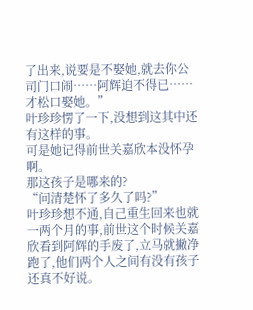了出来,说要是不娶她,就去你公司门口闹……阿辉迫不得已……才松口娶她。”
叶珍珍愣了一下,没想到这其中还有这样的事。
可是她记得前世关嘉欣本没怀孕啊。
那这孩子是哪来的?
“问清楚怀了多久了吗?”
叶珍珍想不通,自己重生回来也就一两个月的事,前世这个时候关嘉欣看到阿辉的手废了,立马就撇净跑了,他们两个人之间有没有孩子还真不好说。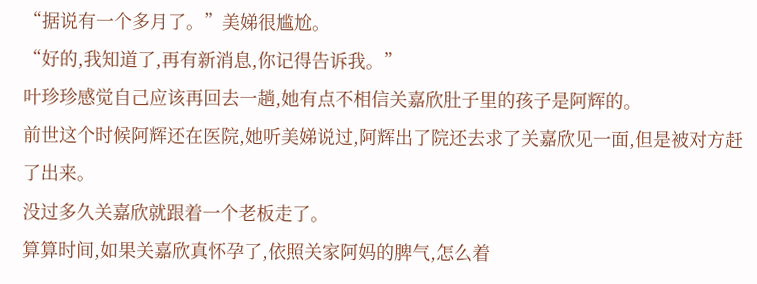“据说有一个多月了。”美娣很尴尬。
“好的,我知道了,再有新消息,你记得告诉我。”
叶珍珍感觉自己应该再回去一趟,她有点不相信关嘉欣肚子里的孩子是阿辉的。
前世这个时候阿辉还在医院,她听美娣说过,阿辉出了院还去求了关嘉欣见一面,但是被对方赶了出来。
没过多久关嘉欣就跟着一个老板走了。
算算时间,如果关嘉欣真怀孕了,依照关家阿妈的脾气,怎么着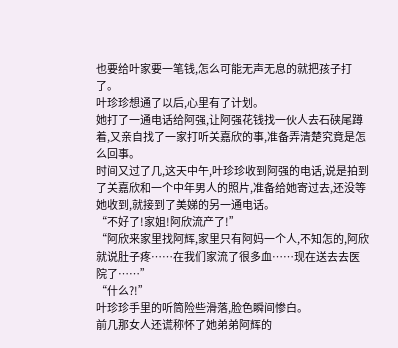也要给叶家要一笔钱,怎么可能无声无息的就把孩子打了。
叶珍珍想通了以后,心里有了计划。
她打了一通电话给阿强,让阿强花钱找一伙人去石硖尾蹲着,又亲自找了一家打听关嘉欣的事,准备弄清楚究竟是怎么回事。
时间又过了几,这天中午,叶珍珍收到阿强的电话,说是拍到了关嘉欣和一个中年男人的照片,准备给她寄过去,还没等她收到,就接到了美娣的另一通电话。
“不好了!家姐!阿欣流产了!”
“阿欣来家里找阿辉,家里只有阿妈一个人,不知怎的,阿欣就说肚子疼……在我们家流了很多血……现在送去去医院了……”
“什么?!”
叶珍珍手里的听筒险些滑落,脸色瞬间惨白。
前几那女人还谎称怀了她弟弟阿辉的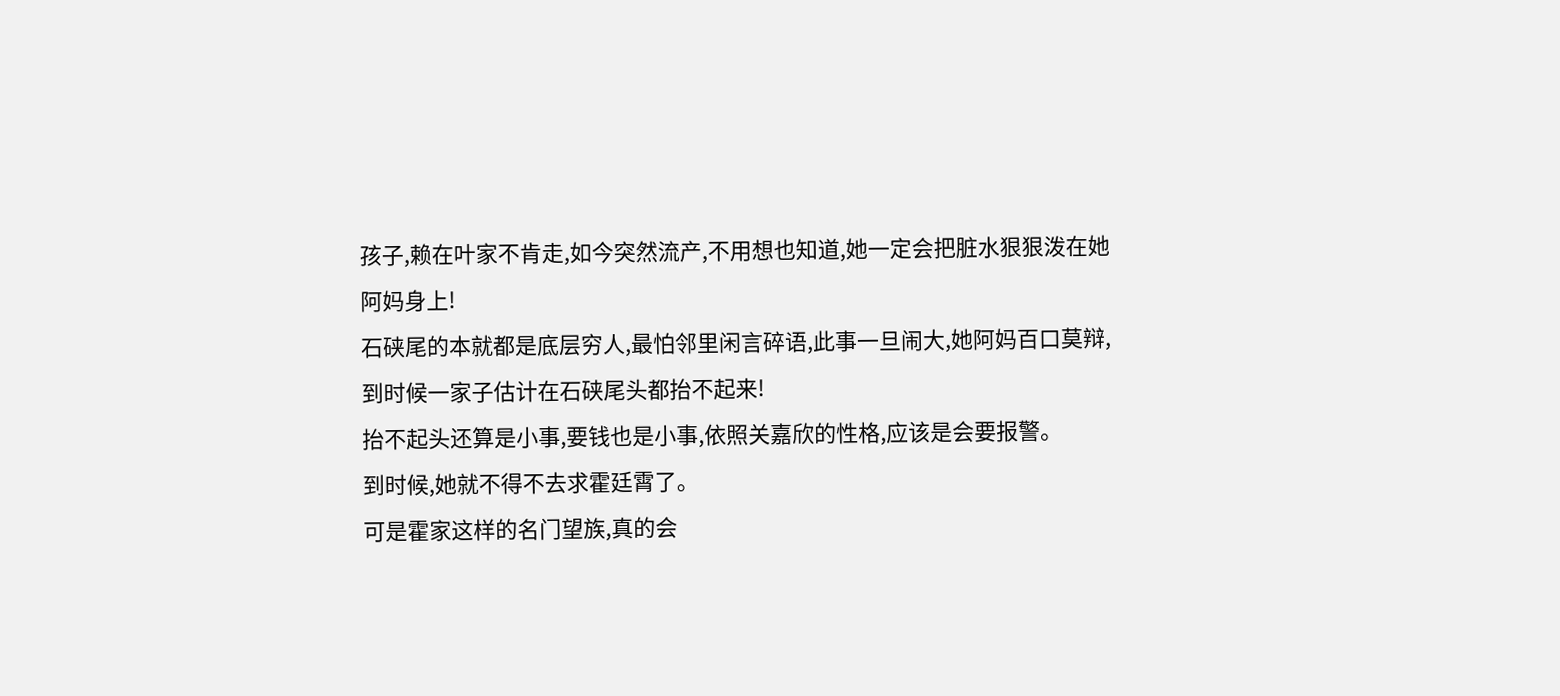孩子,赖在叶家不肯走,如今突然流产,不用想也知道,她一定会把脏水狠狠泼在她阿妈身上!
石硖尾的本就都是底层穷人,最怕邻里闲言碎语,此事一旦闹大,她阿妈百口莫辩,到时候一家子估计在石硖尾头都抬不起来!
抬不起头还算是小事,要钱也是小事,依照关嘉欣的性格,应该是会要报警。
到时候,她就不得不去求霍廷霄了。
可是霍家这样的名门望族,真的会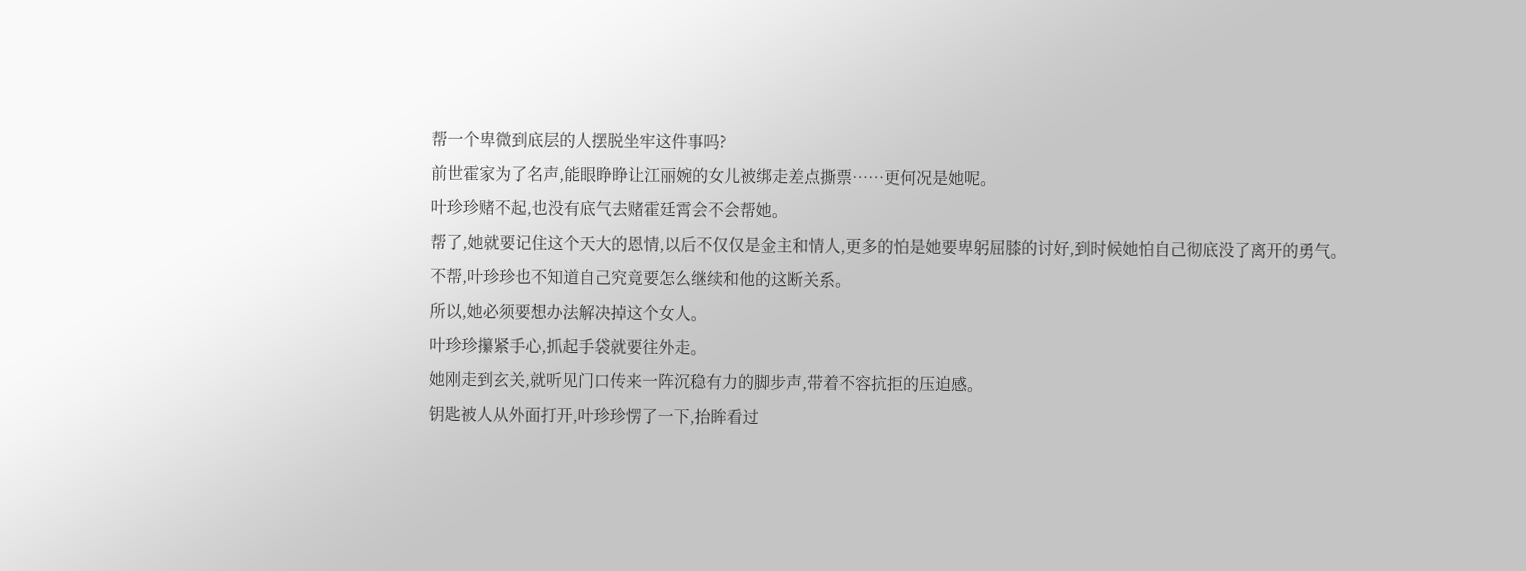帮一个卑微到底层的人摆脱坐牢这件事吗?
前世霍家为了名声,能眼睁睁让江丽婉的女儿被绑走差点撕票……更何况是她呢。
叶珍珍赌不起,也没有底气去赌霍廷霄会不会帮她。
帮了,她就要记住这个天大的恩情,以后不仅仅是金主和情人,更多的怕是她要卑躬屈膝的讨好,到时候她怕自己彻底没了离开的勇气。
不帮,叶珍珍也不知道自己究竟要怎么继续和他的这断关系。
所以,她必须要想办法解决掉这个女人。
叶珍珍攥紧手心,抓起手袋就要往外走。
她刚走到玄关,就听见门口传来一阵沉稳有力的脚步声,带着不容抗拒的压迫感。
钥匙被人从外面打开,叶珍珍愣了一下,抬眸看过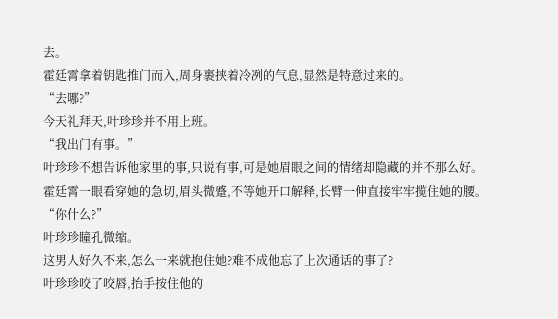去。
霍廷霄拿着钥匙推门而入,周身裹挟着冷冽的气息,显然是特意过来的。
“去哪?”
今天礼拜天,叶珍珍并不用上班。
“我出门有事。”
叶珍珍不想告诉他家里的事,只说有事,可是她眉眼之间的情绪却隐藏的并不那么好。
霍廷霄一眼看穿她的急切,眉头微蹙,不等她开口解释,长臂一伸直接牢牢揽住她的腰。
“你什么?”
叶珍珍瞳孔微缩。
这男人好久不来,怎么一来就抱住她?难不成他忘了上次通话的事了?
叶珍珍咬了咬唇,抬手按住他的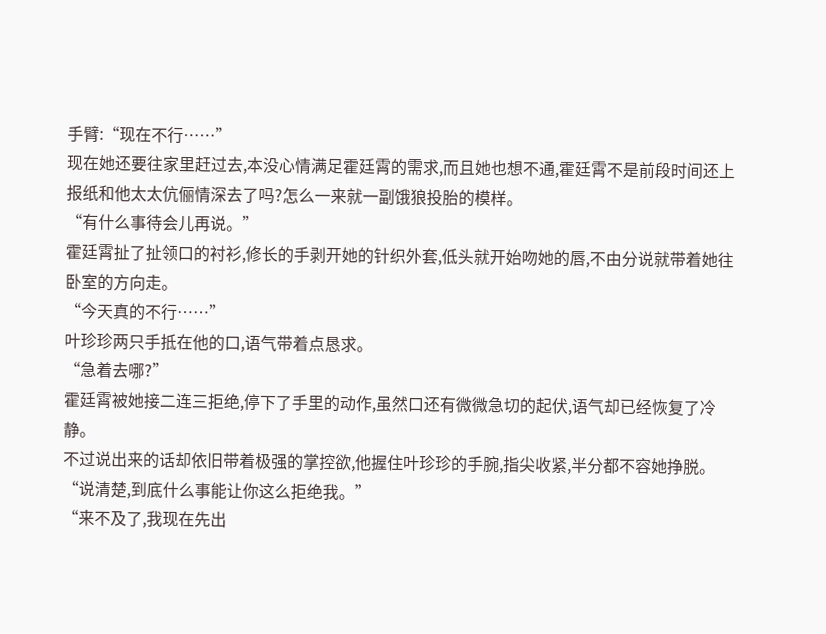手臂:“现在不行……”
现在她还要往家里赶过去,本没心情满足霍廷霄的需求,而且她也想不通,霍廷霄不是前段时间还上报纸和他太太伉俪情深去了吗?怎么一来就一副饿狼投胎的模样。
“有什么事待会儿再说。”
霍廷霄扯了扯领口的衬衫,修长的手剥开她的针织外套,低头就开始吻她的唇,不由分说就带着她往卧室的方向走。
“今天真的不行……”
叶珍珍两只手抵在他的口,语气带着点恳求。
“急着去哪?”
霍廷霄被她接二连三拒绝,停下了手里的动作,虽然口还有微微急切的起伏,语气却已经恢复了冷静。
不过说出来的话却依旧带着极强的掌控欲,他握住叶珍珍的手腕,指尖收紧,半分都不容她挣脱。
“说清楚,到底什么事能让你这么拒绝我。”
“来不及了,我现在先出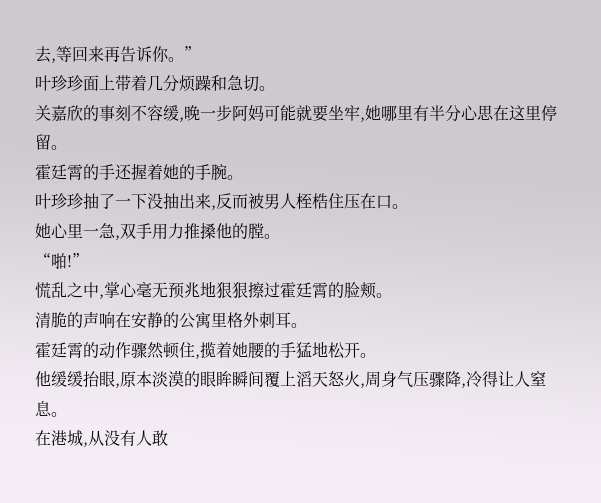去,等回来再告诉你。”
叶珍珍面上带着几分烦躁和急切。
关嘉欣的事刻不容缓,晚一步阿妈可能就要坐牢,她哪里有半分心思在这里停留。
霍廷霄的手还握着她的手腕。
叶珍珍抽了一下没抽出来,反而被男人桎梏住压在口。
她心里一急,双手用力推搡他的膛。
“啪!”
慌乱之中,掌心毫无预兆地狠狠擦过霍廷霄的脸颊。
清脆的声响在安静的公寓里格外刺耳。
霍廷霄的动作骤然顿住,揽着她腰的手猛地松开。
他缓缓抬眼,原本淡漠的眼眸瞬间覆上滔天怒火,周身气压骤降,冷得让人窒息。
在港城,从没有人敢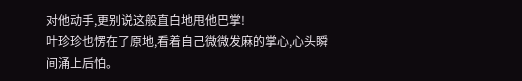对他动手,更别说这般直白地甩他巴掌!
叶珍珍也愣在了原地,看着自己微微发麻的掌心,心头瞬间涌上后怕。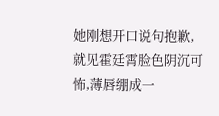她刚想开口说句抱歉,就见霍廷霄脸色阴沉可怖,薄唇绷成一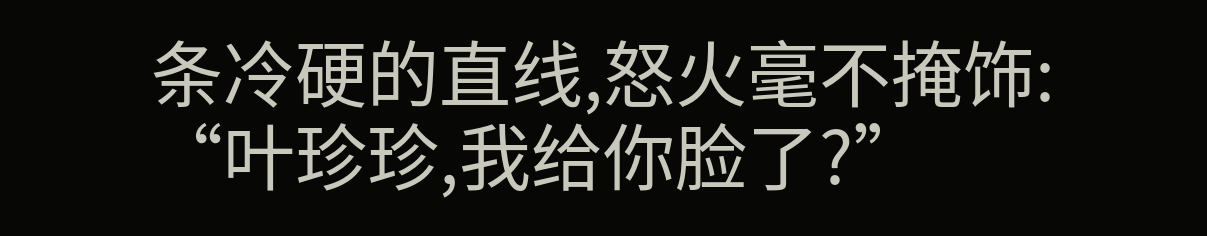条冷硬的直线,怒火毫不掩饰:
“叶珍珍,我给你脸了?”